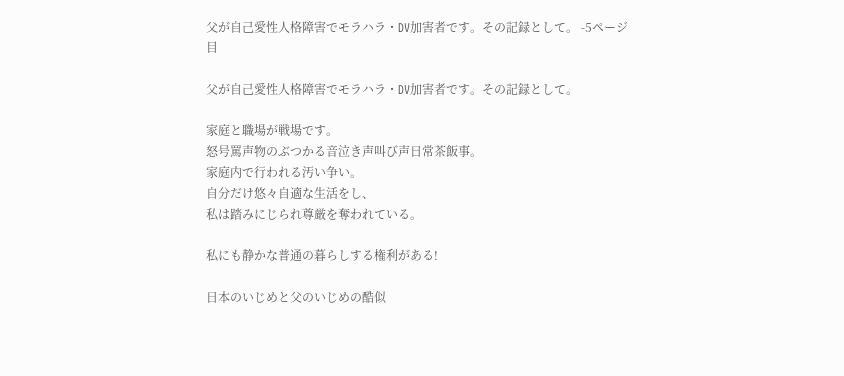父が自己愛性人格障害でモラハラ・DV加害者です。その記録として。 -5ページ目

父が自己愛性人格障害でモラハラ・DV加害者です。その記録として。

家庭と職場が戦場です。
怒号罵声物のぶつかる音泣き声叫び声日常茶飯事。
家庭内で行われる汚い争い。
自分だけ悠々自適な生活をし、
私は踏みにじられ尊厳を奪われている。

私にも静かな普通の暮らしする権利がある!

日本のいじめと父のいじめの酷似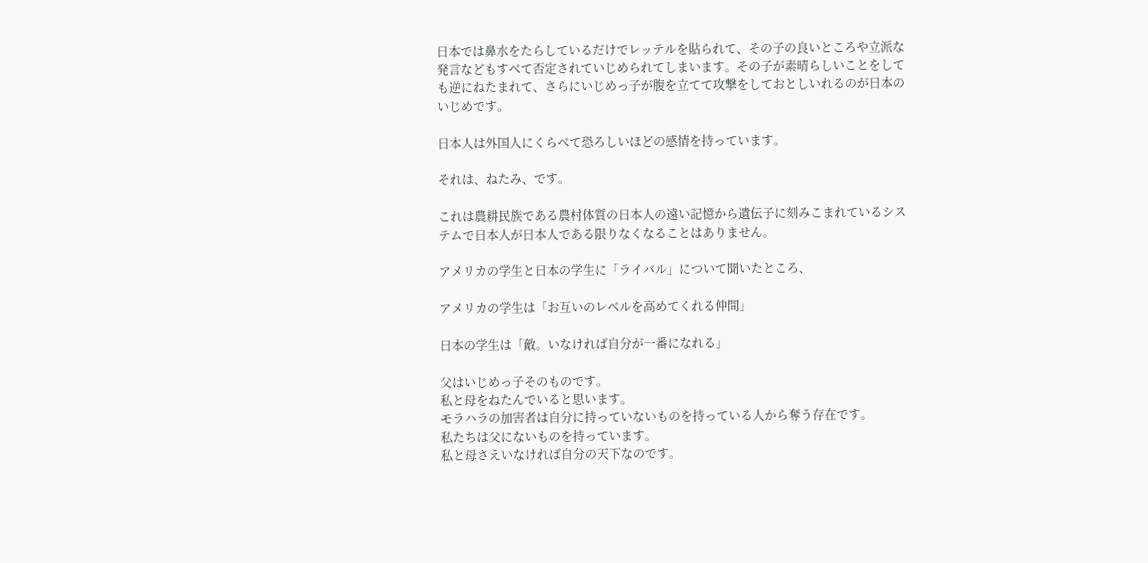日本では鼻水をたらしているだけでレッテルを貼られて、その子の良いところや立派な発言などもすべて否定されていじめられてしまいます。その子が素晴らしいことをしても逆にねたまれて、さらにいじめっ子が腹を立てて攻撃をしておとしいれるのが日本のいじめです。

日本人は外国人にくらべて恐ろしいほどの感情を持っています。

それは、ねたみ、です。

これは農耕民族である農村体質の日本人の遠い記憶から遺伝子に刻みこまれているシステムで日本人が日本人である限りなくなることはありません。

アメリカの学生と日本の学生に「ライバル」について聞いたところ、

アメリカの学生は「お互いのレベルを高めてくれる仲間」

日本の学生は「敵。いなければ自分が一番になれる」

父はいじめっ子そのものです。
私と母をねたんでいると思います。
モラハラの加害者は自分に持っていないものを持っている人から奪う存在です。
私たちは父にないものを持っています。
私と母さえいなければ自分の天下なのです。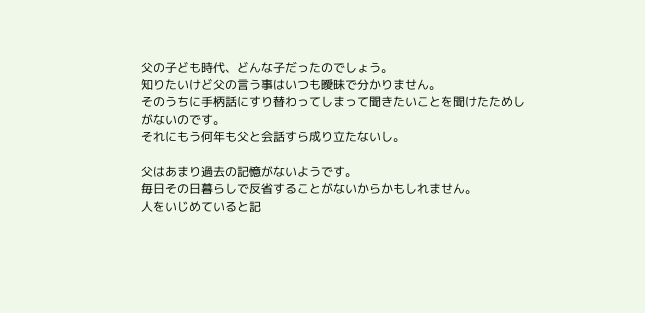父の子ども時代、どんな子だったのでしょう。
知りたいけど父の言う事はいつも曖昧で分かりません。
そのうちに手柄話にすり替わってしまって聞きたいことを聞けたためしがないのです。
それにもう何年も父と会話すら成り立たないし。

父はあまり過去の記憶がないようです。
毎日その日暮らしで反省することがないからかもしれません。
人をいじめていると記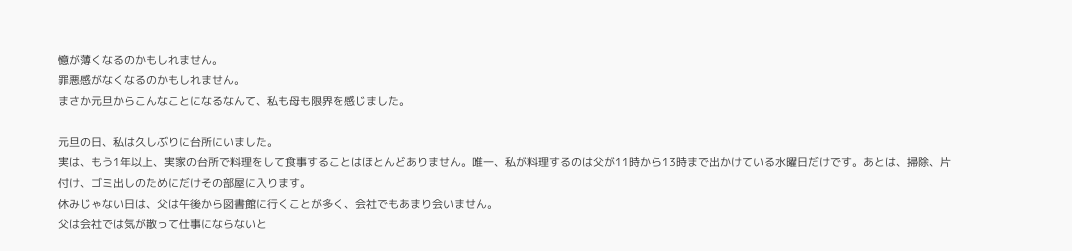憶が薄くなるのかもしれません。
罪悪感がなくなるのかもしれません。
まさか元旦からこんなことになるなんて、私も母も限界を感じました。

元旦の日、私は久しぶりに台所にいました。
実は、もう1年以上、実家の台所で料理をして食事することはほとんどありません。唯一、私が料理するのは父が11時から13時まで出かけている水曜日だけです。あとは、掃除、片付け、ゴミ出しのためにだけその部屋に入ります。
休みじゃない日は、父は午後から図書館に行くことが多く、会社でもあまり会いません。
父は会社では気が散って仕事にならないと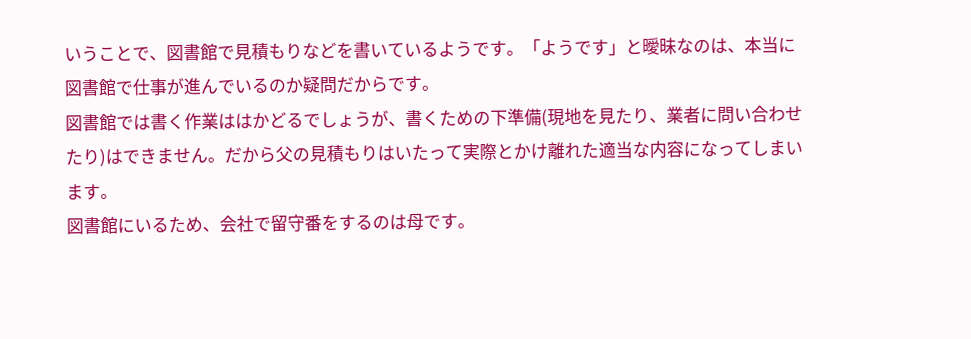いうことで、図書館で見積もりなどを書いているようです。「ようです」と曖昧なのは、本当に図書館で仕事が進んでいるのか疑問だからです。
図書館では書く作業ははかどるでしょうが、書くための下準備(現地を見たり、業者に問い合わせたり)はできません。だから父の見積もりはいたって実際とかけ離れた適当な内容になってしまいます。
図書館にいるため、会社で留守番をするのは母です。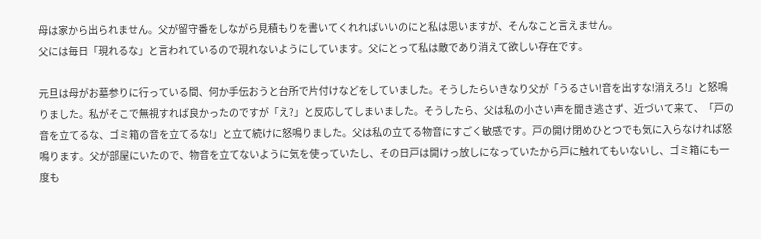母は家から出られません。父が留守番をしながら見積もりを書いてくれればいいのにと私は思いますが、そんなこと言えません。
父には毎日「現れるな」と言われているので現れないようにしています。父にとって私は敵であり消えて欲しい存在です。

元旦は母がお墓参りに行っている間、何か手伝おうと台所で片付けなどをしていました。そうしたらいきなり父が「うるさい!音を出すな!消えろ!」と怒鳴りました。私がそこで無視すれば良かったのですが「え?」と反応してしまいました。そうしたら、父は私の小さい声を聞き逃さず、近づいて来て、「戸の音を立てるな、ゴミ箱の音を立てるな!」と立て続けに怒鳴りました。父は私の立てる物音にすごく敏感です。戸の開け閉めひとつでも気に入らなければ怒鳴ります。父が部屋にいたので、物音を立てないように気を使っていたし、その日戸は開けっ放しになっていたから戸に触れてもいないし、ゴミ箱にも一度も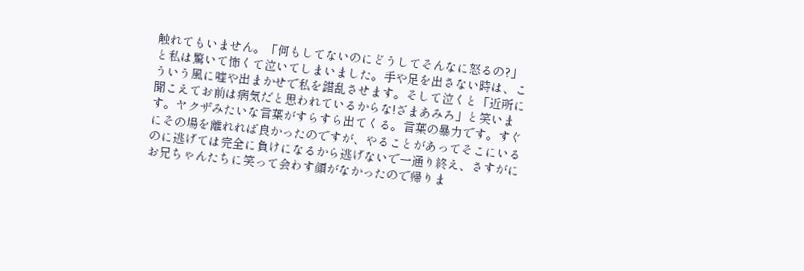触れてもいません。「何もしてないのにどうしてそんなに怒るの?」と私は驚いて怖くて泣いてしまいました。手や足を出さない時は、こういう風に嘘や出まかせで私を錯乱させます。そして泣くと「近所に聞こえてお前は病気だと思われているからな!ざまあみろ」と笑います。ヤクザみたいな言葉がすらすら出てくる。言葉の暴力です。すぐにその場を離れれば良かったのですが、やることがあってそこにいるのに逃げては完全に負けになるから逃げないで一通り終え、さすがにお兄ちゃんたちに笑って会わす顔がなかったので帰りま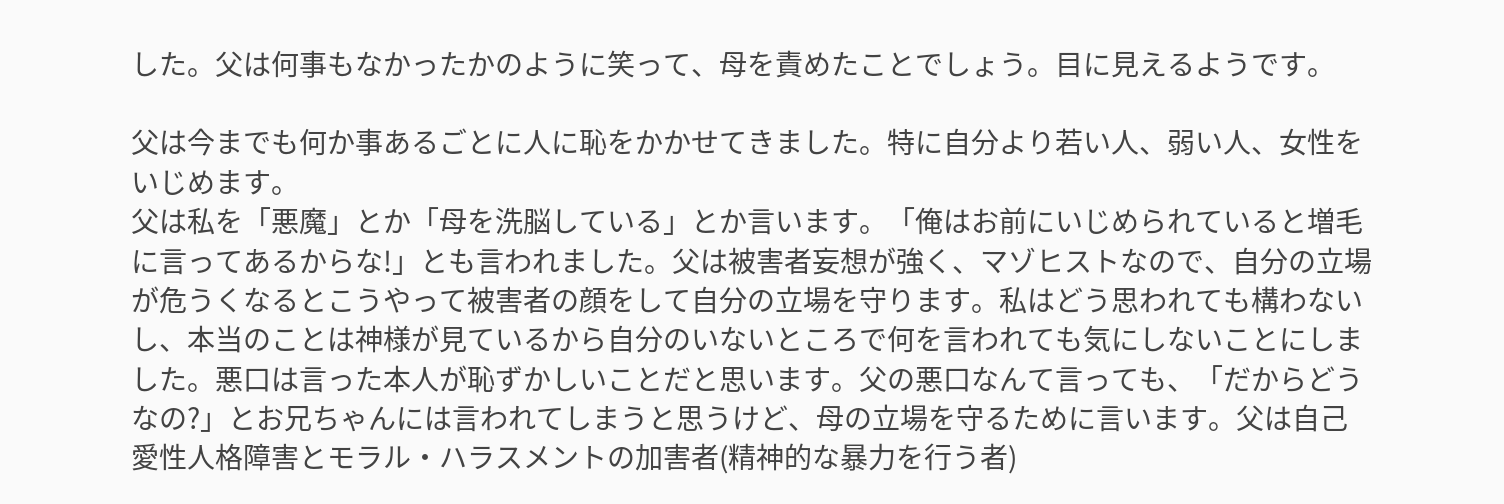した。父は何事もなかったかのように笑って、母を責めたことでしょう。目に見えるようです。

父は今までも何か事あるごとに人に恥をかかせてきました。特に自分より若い人、弱い人、女性をいじめます。
父は私を「悪魔」とか「母を洗脳している」とか言います。「俺はお前にいじめられていると増毛に言ってあるからな!」とも言われました。父は被害者妄想が強く、マゾヒストなので、自分の立場が危うくなるとこうやって被害者の顔をして自分の立場を守ります。私はどう思われても構わないし、本当のことは神様が見ているから自分のいないところで何を言われても気にしないことにしました。悪口は言った本人が恥ずかしいことだと思います。父の悪口なんて言っても、「だからどうなの?」とお兄ちゃんには言われてしまうと思うけど、母の立場を守るために言います。父は自己愛性人格障害とモラル・ハラスメントの加害者(精神的な暴力を行う者)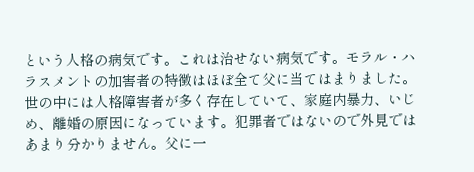という人格の病気です。これは治せない病気です。モラル・ハラスメントの加害者の特徴はほぼ全て父に当てはまりました。世の中には人格障害者が多く存在していて、家庭内暴力、いじめ、離婚の原因になっています。犯罪者ではないので外見ではあまり分かりません。父に一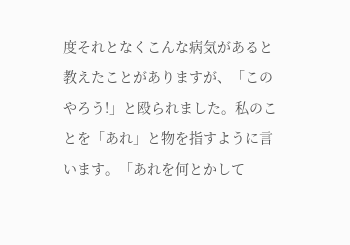度それとなくこんな病気があると教えたことがありますが、「このやろう!」と殴られました。私のことを「あれ」と物を指すように言います。「あれを何とかして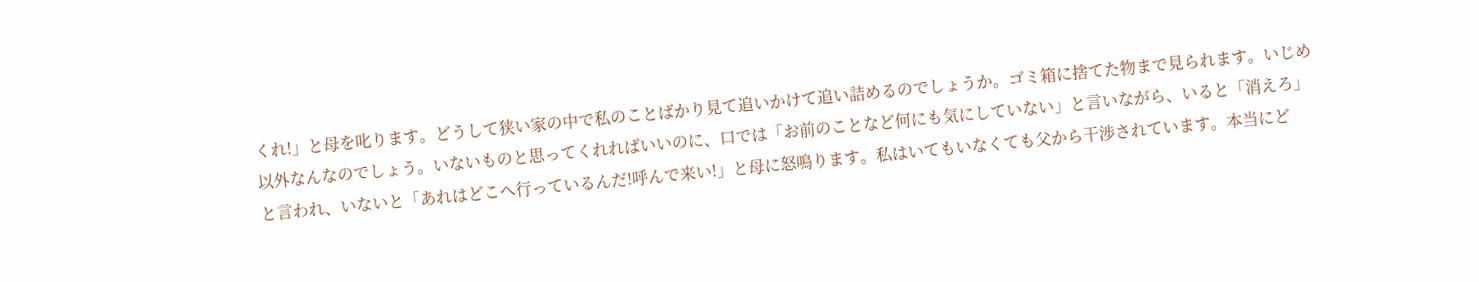くれ!」と母を叱ります。どうして狭い家の中で私のことばかり見て追いかけて追い詰めるのでしょうか。ゴミ箱に捨てた物まで見られます。いじめ以外なんなのでしょう。いないものと思ってくれればいいのに、口では「お前のことなど何にも気にしていない」と言いながら、いると「消えろ」と言われ、いないと「あれはどこへ行っているんだ!呼んで来い!」と母に怒鳴ります。私はいてもいなくても父から干渉されています。本当にど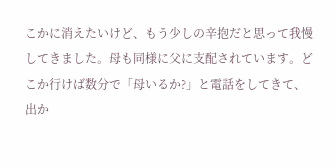こかに消えたいけど、もう少しの辛抱だと思って我慢してきました。母も同様に父に支配されています。どこか行けば数分で「母いるか?」と電話をしてきて、出か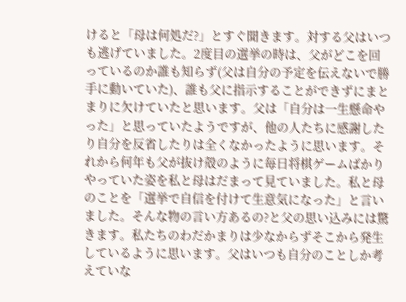けると「母は何処だ?」とすぐ聞きます。対する父はいつも逃げていました。2度目の選挙の時は、父がどこを回っているのか誰も知らず(父は自分の予定を伝えないで勝手に動いていた)、誰も父に指示することができずにまとまりに欠けていたと思います。父は「自分は一生懸命やった」と思っていたようですが、他の人たちに感謝したり自分を反省したりは全くなかったように思います。それから何年も父が抜け殻のように毎日将棋ゲームばかりやっていた姿を私と母はだまって見ていました。私と母のことを「選挙で自信を付けて生意気になった」と言いました。そんな物の言い方あるの?と父の思い込みには驚きます。私たちのわだかまりは少なからずそこから発生しているように思います。父はいつも自分のことしか考えていな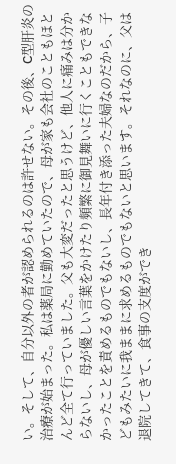い。そして、自分以外の者が認められるのは許せない。その後、C型肝炎の治療が始まった。私は薬局に勤めていたので、母が家も会社のこともほとんど全て行っていました。父も大変だったと思うけど、他人に痛みは分からないし、母が優しい言葉をかけたり頻繁に御見舞いに行くこともできなかったことを責めるものでもないし、長年付き添った夫婦なのだから、子どもみたいに我ままに求めるものでもないと思います。それなのに、父は退院してきて、食事の支度ができ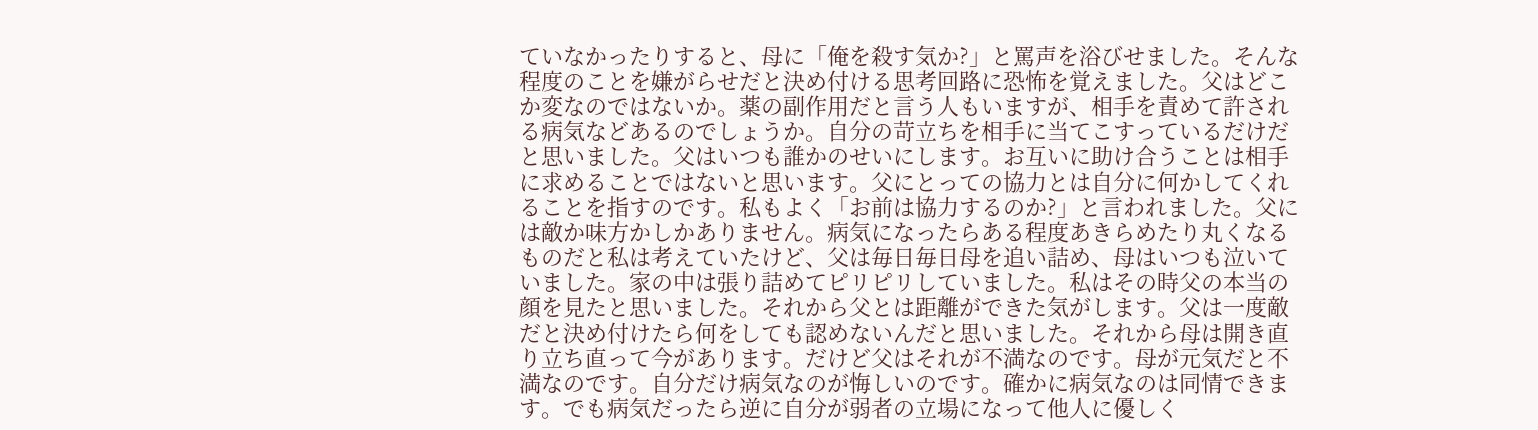ていなかったりすると、母に「俺を殺す気か?」と罵声を浴びせました。そんな程度のことを嫌がらせだと決め付ける思考回路に恐怖を覚えました。父はどこか変なのではないか。薬の副作用だと言う人もいますが、相手を責めて許される病気などあるのでしょうか。自分の苛立ちを相手に当てこすっているだけだと思いました。父はいつも誰かのせいにします。お互いに助け合うことは相手に求めることではないと思います。父にとっての協力とは自分に何かしてくれることを指すのです。私もよく「お前は協力するのか?」と言われました。父には敵か味方かしかありません。病気になったらある程度あきらめたり丸くなるものだと私は考えていたけど、父は毎日毎日母を追い詰め、母はいつも泣いていました。家の中は張り詰めてピリピリしていました。私はその時父の本当の顔を見たと思いました。それから父とは距離ができた気がします。父は一度敵だと決め付けたら何をしても認めないんだと思いました。それから母は開き直り立ち直って今があります。だけど父はそれが不満なのです。母が元気だと不満なのです。自分だけ病気なのが悔しいのです。確かに病気なのは同情できます。でも病気だったら逆に自分が弱者の立場になって他人に優しく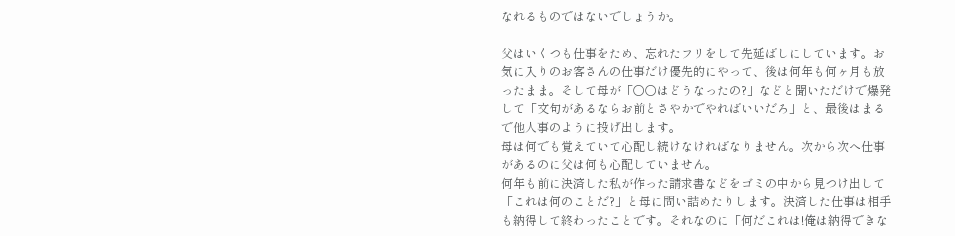なれるものではないでしょうか。

父はいくつも仕事をため、忘れたフリをして先延ばしにしています。お気に入りのお客さんの仕事だけ優先的にやって、後は何年も何ヶ月も放ったまま。そして母が「○○はどうなったの?」などと聞いただけで爆発して「文句があるならお前とさやかでやればいいだろ」と、最後はまるで他人事のように投げ出します。
母は何でも覚えていて心配し続けなければなりません。次から次へ仕事があるのに父は何も心配していません。
何年も前に決済した私が作った請求書などをゴミの中から見つけ出して「これは何のことだ?」と母に問い詰めたりします。決済した仕事は相手も納得して終わったことです。それなのに「何だこれは!俺は納得できな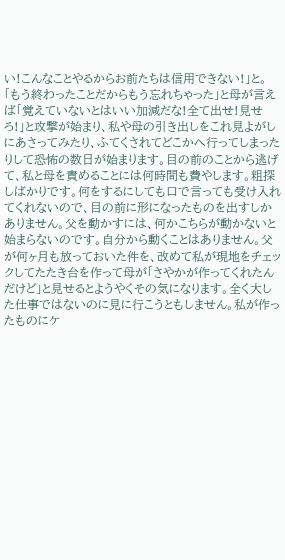い!こんなことやるからお前たちは信用できない!」と。「もう終わったことだからもう忘れちゃった」と母が言えば「覚えていないとはいい加減だな!全て出せ!見せろ!」と攻撃が始まり、私や母の引き出しをこれ見よがしにあさってみたり、ふてくされてどこかへ行ってしまったりして恐怖の数日が始まります。目の前のことから逃げて、私と母を責めることには何時間も費やします。粗探しばかりです。何をするにしても口で言っても受け入れてくれないので、目の前に形になったものを出すしかありません。父を動かすには、何かこちらが動かないと始まらないのです。自分から動くことはありません。父が何ヶ月も放っておいた件を、改めて私が現地をチェックしてたたき台を作って母が「さやかが作ってくれたんだけど」と見せるとようやくその気になります。全く大した仕事ではないのに見に行こうともしません。私が作ったものにケ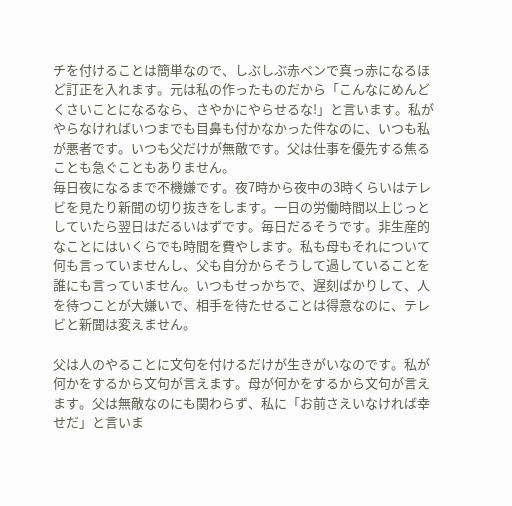チを付けることは簡単なので、しぶしぶ赤ペンで真っ赤になるほど訂正を入れます。元は私の作ったものだから「こんなにめんどくさいことになるなら、さやかにやらせるな!」と言います。私がやらなければいつまでも目鼻も付かなかった件なのに、いつも私が悪者です。いつも父だけが無敵です。父は仕事を優先する焦ることも急ぐこともありません。
毎日夜になるまで不機嫌です。夜7時から夜中の3時くらいはテレビを見たり新聞の切り抜きをします。一日の労働時間以上じっとしていたら翌日はだるいはずです。毎日だるそうです。非生産的なことにはいくらでも時間を費やします。私も母もそれについて何も言っていませんし、父も自分からそうして過していることを誰にも言っていません。いつもせっかちで、遅刻ばかりして、人を待つことが大嫌いで、相手を待たせることは得意なのに、テレビと新聞は変えません。

父は人のやることに文句を付けるだけが生きがいなのです。私が何かをするから文句が言えます。母が何かをするから文句が言えます。父は無敵なのにも関わらず、私に「お前さえいなければ幸せだ」と言いま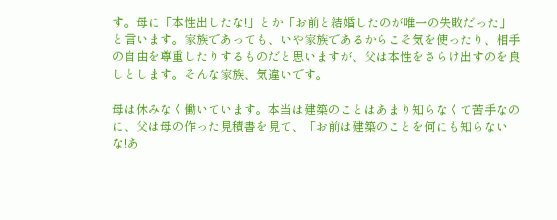す。母に「本性出したな!」とか「お前と結婚したのが唯一の失敗だった」と言います。家族であっても、いや家族であるからこそ気を使ったり、相手の自由を尊重したりするものだと思いますが、父は本性をさらけ出すのを良しとします。そんな家族、気違いです。

母は休みなく働いています。本当は建築のことはあまり知らなくて苦手なのに、父は母の作った見積書を見て、「お前は建築のことを何にも知らないな!あ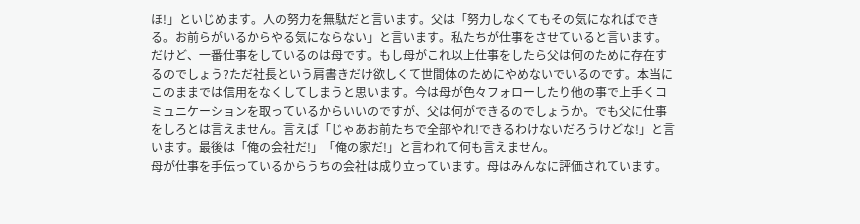ほ!」といじめます。人の努力を無駄だと言います。父は「努力しなくてもその気になればできる。お前らがいるからやる気にならない」と言います。私たちが仕事をさせていると言います。だけど、一番仕事をしているのは母です。もし母がこれ以上仕事をしたら父は何のために存在するのでしょう?ただ社長という肩書きだけ欲しくて世間体のためにやめないでいるのです。本当にこのままでは信用をなくしてしまうと思います。今は母が色々フォローしたり他の事で上手くコミュニケーションを取っているからいいのですが、父は何ができるのでしょうか。でも父に仕事をしろとは言えません。言えば「じゃあお前たちで全部やれ!できるわけないだろうけどな!」と言います。最後は「俺の会社だ!」「俺の家だ!」と言われて何も言えません。
母が仕事を手伝っているからうちの会社は成り立っています。母はみんなに評価されています。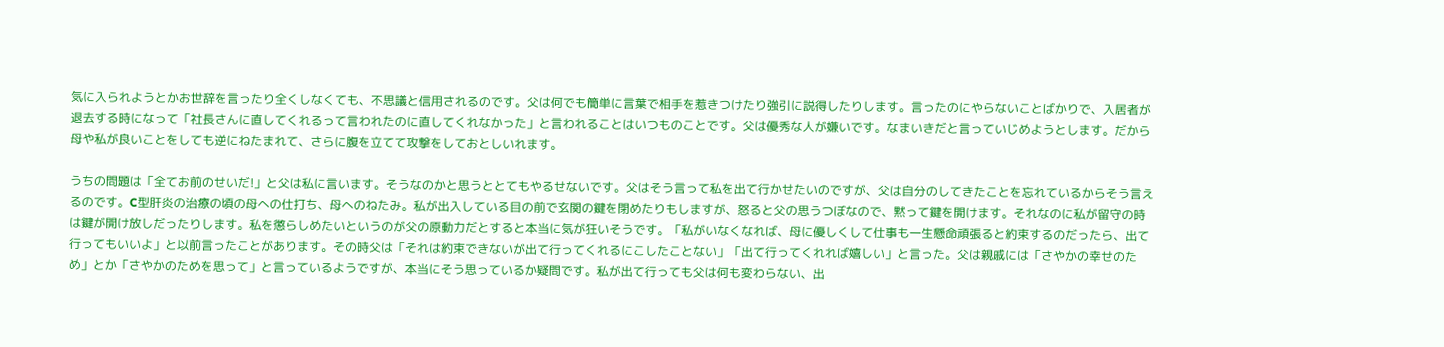気に入られようとかお世辞を言ったり全くしなくても、不思議と信用されるのです。父は何でも簡単に言葉で相手を惹きつけたり強引に説得したりします。言ったのにやらないことばかりで、入居者が退去する時になって「社長さんに直してくれるって言われたのに直してくれなかった」と言われることはいつものことです。父は優秀な人が嫌いです。なまいきだと言っていじめようとします。だから母や私が良いことをしても逆にねたまれて、さらに腹を立てて攻撃をしておとしいれます。

うちの問題は「全てお前のせいだ!」と父は私に言います。そうなのかと思うととてもやるせないです。父はそう言って私を出て行かせたいのですが、父は自分のしてきたことを忘れているからそう言えるのです。C型肝炎の治療の頃の母への仕打ち、母へのねたみ。私が出入している目の前で玄関の鍵を閉めたりもしますが、怒ると父の思うつぼなので、黙って鍵を開けます。それなのに私が留守の時は鍵が開け放しだったりします。私を懲らしめたいというのが父の原動力だとすると本当に気が狂いそうです。「私がいなくなれば、母に優しくして仕事も一生懸命頑張ると約束するのだったら、出て行ってもいいよ」と以前言ったことがあります。その時父は「それは約束できないが出て行ってくれるにこしたことない」「出て行ってくれれば嬉しい」と言った。父は親戚には「さやかの幸せのため」とか「さやかのためを思って」と言っているようですが、本当にそう思っているか疑問です。私が出て行っても父は何も変わらない、出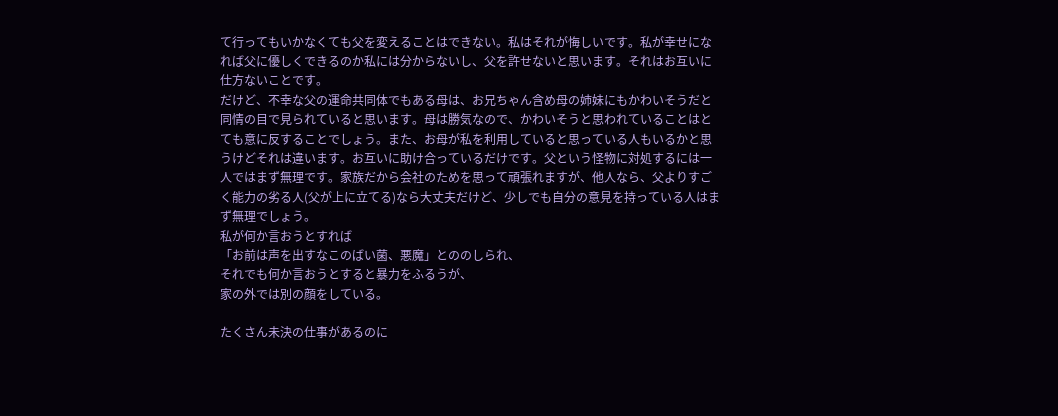て行ってもいかなくても父を変えることはできない。私はそれが悔しいです。私が幸せになれば父に優しくできるのか私には分からないし、父を許せないと思います。それはお互いに仕方ないことです。
だけど、不幸な父の運命共同体でもある母は、お兄ちゃん含め母の姉妹にもかわいそうだと同情の目で見られていると思います。母は勝気なので、かわいそうと思われていることはとても意に反することでしょう。また、お母が私を利用していると思っている人もいるかと思うけどそれは違います。お互いに助け合っているだけです。父という怪物に対処するには一人ではまず無理です。家族だから会社のためを思って頑張れますが、他人なら、父よりすごく能力の劣る人(父が上に立てる)なら大丈夫だけど、少しでも自分の意見を持っている人はまず無理でしょう。
私が何か言おうとすれば
「お前は声を出すなこのばい菌、悪魔」とののしられ、
それでも何か言おうとすると暴力をふるうが、
家の外では別の顔をしている。

たくさん未決の仕事があるのに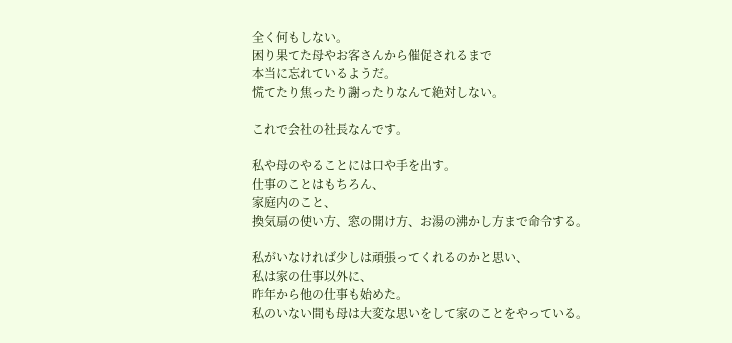全く何もしない。
困り果てた母やお客さんから催促されるまで
本当に忘れているようだ。
慌てたり焦ったり謝ったりなんて絶対しない。

これで会社の社長なんです。

私や母のやることには口や手を出す。
仕事のことはもちろん、
家庭内のこと、
換気扇の使い方、窓の開け方、お湯の沸かし方まで命令する。

私がいなければ少しは頑張ってくれるのかと思い、
私は家の仕事以外に、
昨年から他の仕事も始めた。
私のいない間も母は大変な思いをして家のことをやっている。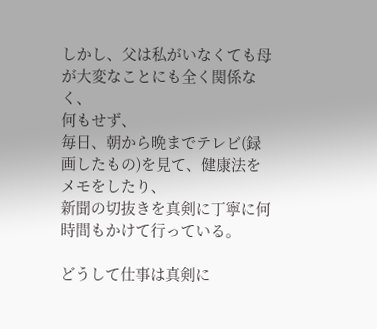しかし、父は私がいなくても母が大変なことにも全く関係なく、
何もせず、
毎日、朝から晩までテレビ(録画したもの)を見て、健康法をメモをしたり、
新聞の切抜きを真剣に丁寧に何時間もかけて行っている。

どうして仕事は真剣に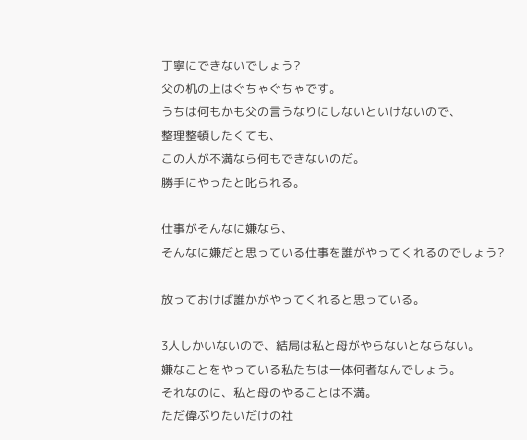丁寧にできないでしょう?
父の机の上はぐちゃぐちゃです。
うちは何もかも父の言うなりにしないといけないので、
整理整頓したくても、
この人が不満なら何もできないのだ。
勝手にやったと叱られる。

仕事がそんなに嫌なら、
そんなに嫌だと思っている仕事を誰がやってくれるのでしょう?

放っておけば誰かがやってくれると思っている。

3人しかいないので、結局は私と母がやらないとならない。
嫌なことをやっている私たちは一体何者なんでしょう。
それなのに、私と母のやることは不満。
ただ偉ぶりたいだけの社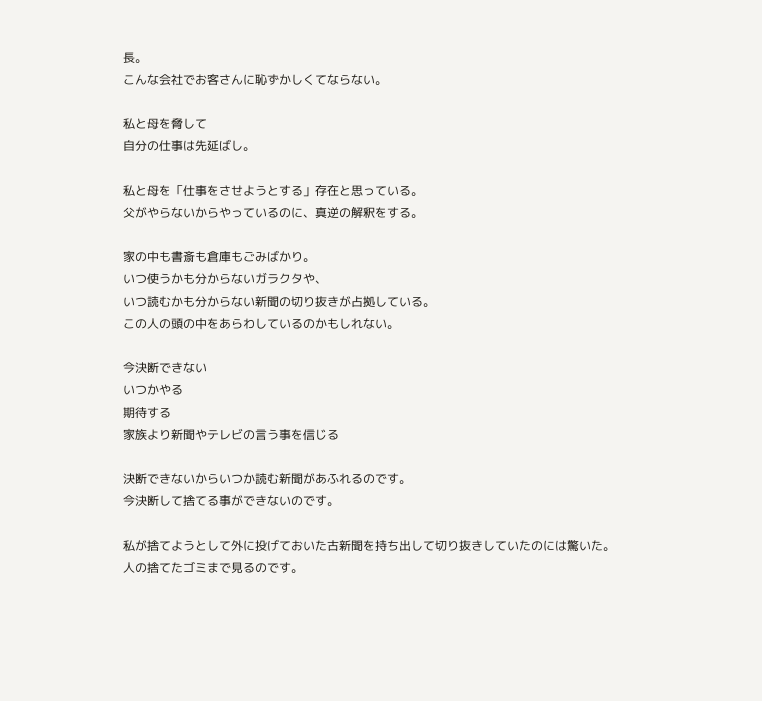長。
こんな会社でお客さんに恥ずかしくてならない。

私と母を脅して
自分の仕事は先延ばし。

私と母を「仕事をさせようとする」存在と思っている。
父がやらないからやっているのに、真逆の解釈をする。

家の中も書斎も倉庫もごみばかり。
いつ使うかも分からないガラクタや、
いつ読むかも分からない新聞の切り抜きが占拠している。
この人の頭の中をあらわしているのかもしれない。

今決断できない
いつかやる
期待する
家族より新聞やテレビの言う事を信じる

決断できないからいつか読む新聞があふれるのです。
今決断して捨てる事ができないのです。

私が捨てようとして外に投げておいた古新聞を持ち出して切り抜きしていたのには驚いた。
人の捨てたゴミまで見るのです。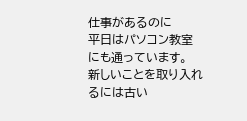仕事があるのに
平日はパソコン教室にも通っています。
新しいことを取り入れるには古い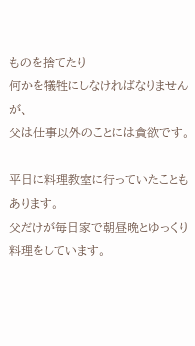ものを捨てたり
何かを犠牲にしなければなりませんが、
父は仕事以外のことには貪欲です。

平日に料理教室に行っていたこともあります。
父だけが毎日家で朝昼晩とゆっくり料理をしています。